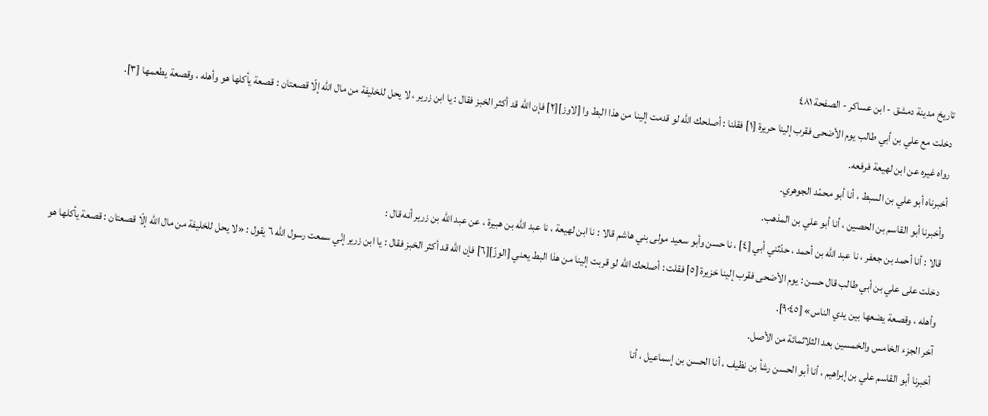تاريخ مدينة دمشق - ابن عساكر - الصفحة ٤٨١
دخلت مع علي بن أبي طالب يوم الأضحى فقرب إلينا حريرة [١] فقلنا : أصلحك الله لو قدمت إلينا من هذا البط وا [لاوز][٢] فإن الله قد أكثر الخبز فقال : يا ابن زرير ، لا يحل للخليفة من مال الله إلّا قصعتان : قصعة يأكلها هو وأهله ، وقصعة يطعمها [٣].
رواه غيره عن ابن لهيعة فرفعه.
أخبرناه أبو علي بن السبط ، أنا أبو محمّد الجوهري.
وأخبرنا أبو القاسم بن الحصين ، أنا أبو علي بن المذهب.
قالا : أنا أحمد بن جعفر ، نا عبد الله بن أحمد ، حدّثني أبي [٤] ، نا حسن وأبو سعيد مولى بني هاشم قالا : نا ابن لهيعة ، نا عبد الله بن هبيرة ، عن عبد الله بن زرير أنه قال :
دخلت على علي بن أبي طالب قال حسن : يوم الأضحى فقرب إلينا خزيرة [٥] فقلت : أصلحك الله لو قربت إلينا من هذا البط يعني [الوزّ][٦] فإن الله قد أكثر الخبز فقال : يا ابن زرير إنّي سمعت رسول الله ٦ يقول : «لا يحل للخليفة من مال الله إلّا قصعتان : قصعة يأكلها هو وأهله ، وقصعة يضعها بين يدي الناس» [٩٠٤٥].
آخر الجزء الخامس والخمسين بعد الثلاثمائة من الأصل.
أخبرنا أبو القاسم علي بن إبراهيم ، أنا أبو الحسن رشأ بن نظيف ، أنا الحسن بن إسماعيل ، أنا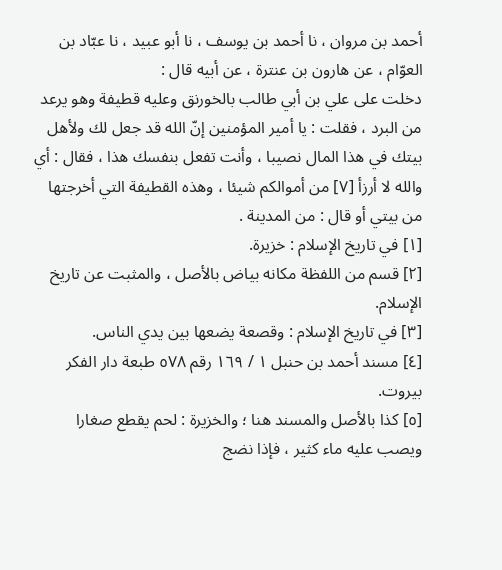أحمد بن مروان ، نا أحمد بن يوسف ، نا أبو عبيد ، نا عبّاد بن العوّام ، عن هارون بن عنترة ، عن أبيه قال :
دخلت على علي بن أبي طالب بالخورنق وعليه قطيفة وهو يرعد من البرد ، فقلت : يا أمير المؤمنين إنّ الله قد جعل لك ولأهل بيتك في هذا المال نصيبا ، وأنت تفعل بنفسك هذا ، فقال : أي والله لا أرزأ [٧] من أموالكم شيئا ، وهذه القطيفة التي أخرجتها من بيتي أو قال : من المدينة .
[١] في تاريخ الإسلام : خزيرة.
[٢] قسم من اللفظة مكانه بياض بالأصل ، والمثبت عن تاريخ الإسلام.
[٣] في تاريخ الإسلام : وقصعة يضعها بين يدي الناس.
[٤] مسند أحمد بن حنبل ١ / ١٦٩ رقم ٥٧٨ طبعة دار الفكر بيروت.
[٥] كذا بالأصل والمسند هنا ؛ والخزيرة : لحم يقطع صغارا ويصب عليه ماء كثير ، فإذا نضج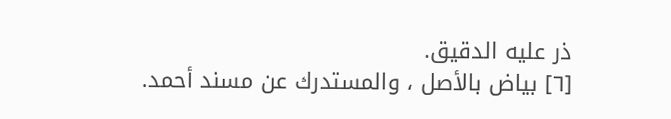ذر عليه الدقيق.
[٦] بياض بالأصل ، والمستدرك عن مسند أحمد.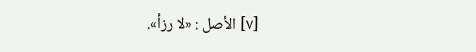[٧] الأصل : «لا رزأ».